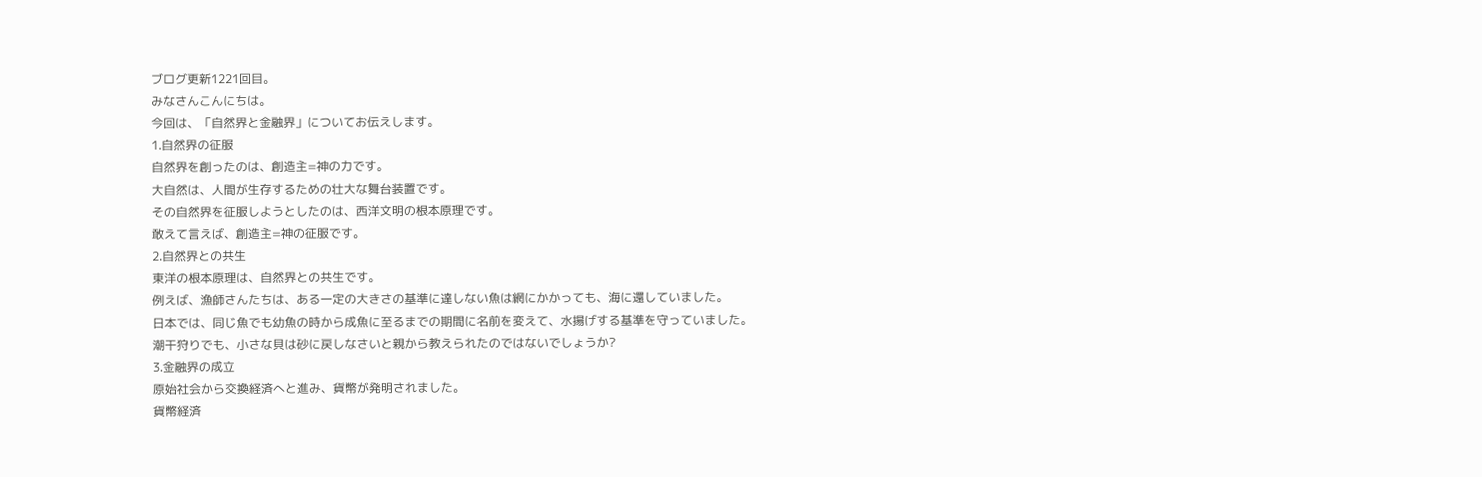ブログ更新1221回目。
みなさんこんにちは。
今回は、「自然界と金融界」についてお伝えします。
1.自然界の征服
自然界を創ったのは、創造主=神の力です。
大自然は、人間が生存するための壮大な舞台装置です。
その自然界を征服しようとしたのは、西洋文明の根本原理です。
敢えて言えば、創造主=神の征服です。
2.自然界との共生
東洋の根本原理は、自然界との共生です。
例えば、漁師さんたちは、ある一定の大きさの基準に達しない魚は網にかかっても、海に還していました。
日本では、同じ魚でも幼魚の時から成魚に至るまでの期間に名前を変えて、水揚げする基準を守っていました。
潮干狩りでも、小さな貝は砂に戻しなさいと親から教えられたのではないでしょうか?
3.金融界の成立
原始社会から交換経済へと進み、貨幣が発明されました。
貨幣経済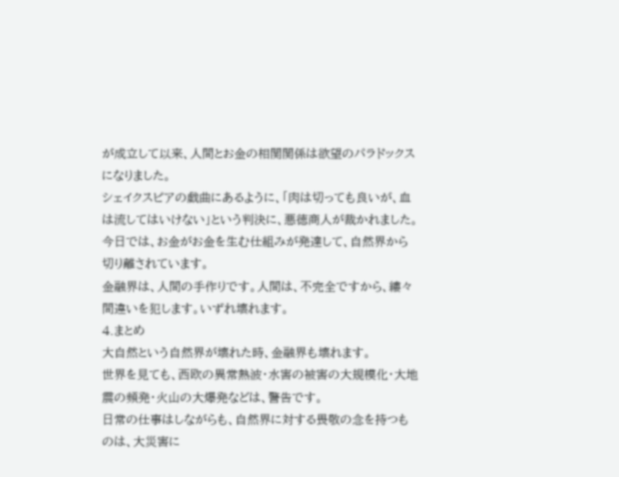が成立して以来、人間とお金の相関関係は欲望のパラドックスになりました。
シェイクスピアの戯曲にあるように、「肉は切っても良いが、血は流してはいけない」という判決に、悪徳商人が裁かれました。
今日では、お金がお金を生む仕組みが発達して、自然界から切り離されています。
金融界は、人間の手作りです。人間は、不完全ですから、縷々間違いを犯します。いずれ壊れます。
4.まとめ
大自然という自然界が壊れた時、金融界も壊れます。
世界を見ても、西欧の異常熱波・水害の被害の大規模化・大地震の頻発・火山の大爆発などは、警告です。
日常の仕事はしながらも、自然界に対する畏敬の念を持つものは、大災害に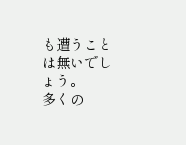も遭うことは無いでしょう。
多くの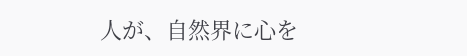人が、自然界に心を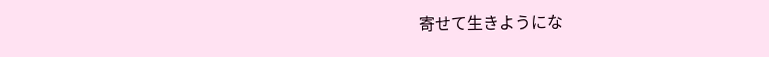寄せて生きようにな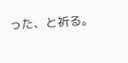った、と祈る。